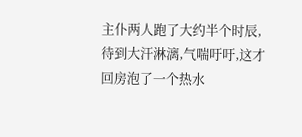主仆两人跑了大约半个时辰,待到大汗淋漓,气喘吁吁,这才回房泡了一个热水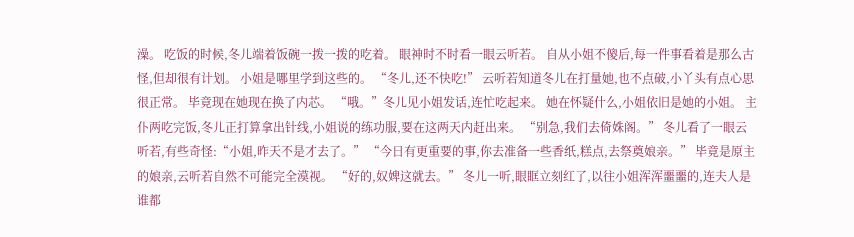澡。 吃饭的时候,冬儿端着饭碗一拨一拨的吃着。 眼神时不时看一眼云听若。 自从小姐不傻后,每一件事看着是那么古怪,但却很有计划。 小姐是哪里学到这些的。 “冬儿,还不快吃!” 云听若知道冬儿在打量她,也不点破,小丫头有点心思很正常。 毕竟现在她现在换了内芯。 “哦。”冬儿见小姐发话,连忙吃起来。 她在怀疑什么,小姐依旧是她的小姐。 主仆两吃完饭,冬儿正打算拿出针线,小姐说的练功服,要在这两天内赶出来。 “别急,我们去倚姝阁。” 冬儿看了一眼云听若,有些奇怪:“小姐,昨天不是才去了。” “今日有更重要的事,你去准备一些香纸,糕点,去祭奠娘亲。” 毕竟是原主的娘亲,云听若自然不可能完全漠视。 “好的,奴婢这就去。” 冬儿一听,眼眶立刻红了,以往小姐浑浑噩噩的,连夫人是谁都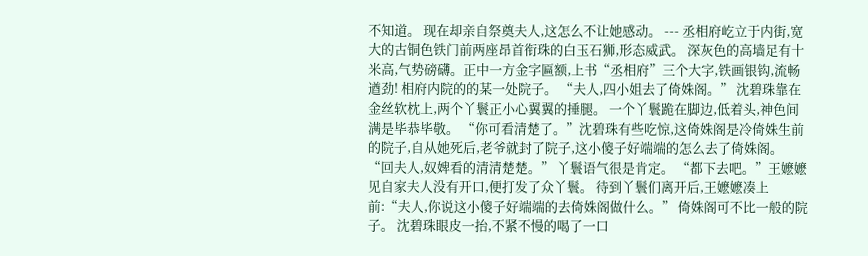不知道。 现在却亲自祭奠夫人,这怎么不让她感动。 --- 丞相府屹立于内街,宽大的古铜色铁门前两座昂首衔珠的白玉石狮,形态威武。 深灰色的高墙足有十米高,气势磅礴。正中一方金字匾额,上书“丞相府”三个大字,铁画银钩,流畅遒劲! 相府内院的的某一处院子。 “夫人,四小姐去了倚姝阁。” 沈碧珠靠在金丝软枕上,两个丫鬟正小心翼翼的捶腿。 一个丫鬟跪在脚边,低着头,神色间满是毕恭毕敬。 “你可看清楚了。”沈碧珠有些吃惊,这倚姝阁是冷倚姝生前的院子,自从她死后,老爷就封了院子,这小傻子好端端的怎么去了倚姝阁。 “回夫人,奴婢看的清清楚楚。” 丫鬟语气很是肯定。 “都下去吧。”王嬷嬷见自家夫人没有开口,便打发了众丫鬟。 待到丫鬟们离开后,王嬷嬷凑上前:“夫人,你说这小傻子好端端的去倚姝阁做什么。” 倚姝阁可不比一般的院子。 沈碧珠眼皮一抬,不紧不慢的喝了一口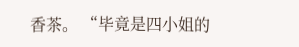香茶。 “毕竟是四小姐的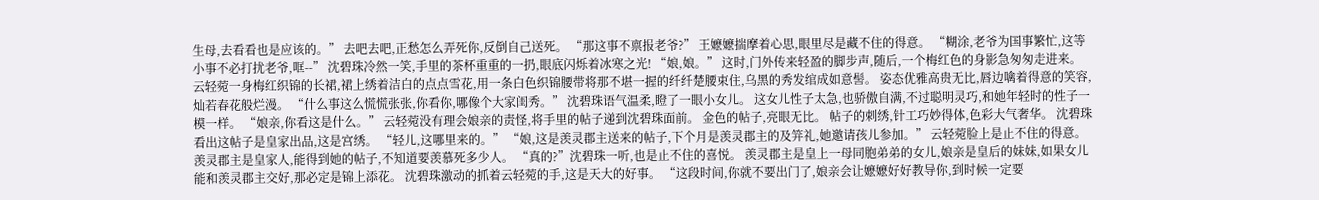生母,去看看也是应该的。” 去吧去吧,正愁怎么弄死你,反倒自己送死。 “那这事不禀报老爷?” 王嬷嬷揣摩着心思,眼里尽是藏不住的得意。 “糊涂,老爷为国事繁忙,这等小事不必打扰老爷,哐--” 沈碧珠冷然一笑,手里的茶杯重重的一扔,眼底闪烁着冰寒之光! “娘,娘。” 这时,门外传来轻盈的脚步声,随后,一个梅红色的身影急匆匆走进来。 云轻菀一身梅红织锦的长裙,裙上绣着洁白的点点雪花,用一条白色织锦腰带将那不堪一握的纤纤楚腰束住,乌黑的秀发绾成如意髻。 姿态优雅高贵无比,唇边噙着得意的笑容,灿若春花般烂漫。 “什么事这么慌慌张张,你看你,哪像个大家闺秀。” 沈碧珠语气温柔,瞪了一眼小女儿。 这女儿性子太急,也骄傲自满,不过聪明灵巧,和她年轻时的性子一模一样。 “娘亲,你看这是什么。” 云轻菀没有理会娘亲的责怪,将手里的帖子递到沈碧珠面前。 金色的帖子,亮眼无比。 帖子的刺绣,针工巧妙得体,色彩大气奢华。 沈碧珠看出这帖子是皇家出品,这是宫绣。 “轻儿,这哪里来的。” “娘,这是羡灵郡主送来的帖子,下个月是羡灵郡主的及笄礼,她邀请孩儿参加。” 云轻菀脸上是止不住的得意。 羡灵郡主是皇家人,能得到她的帖子,不知道要羡慕死多少人。 “真的?”沈碧珠一听,也是止不住的喜悦。 羡灵郡主是皇上一母同胞弟弟的女儿,娘亲是皇后的妹妹,如果女儿能和羡灵郡主交好,那必定是锦上添花。 沈碧珠激动的抓着云轻菀的手,这是天大的好事。 “这段时间,你就不要出门了,娘亲会让嬷嬷好好教导你,到时候一定要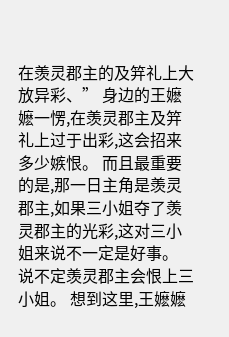在羡灵郡主的及笄礼上大放异彩、” 身边的王嬷嬷一愣,在羡灵郡主及笄礼上过于出彩,这会招来多少嫉恨。 而且最重要的是,那一日主角是羡灵郡主,如果三小姐夺了羡灵郡主的光彩,这对三小姐来说不一定是好事。 说不定羡灵郡主会恨上三小姐。 想到这里,王嬷嬷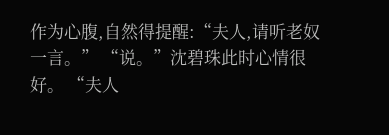作为心腹,自然得提醒:“夫人,请听老奴一言。” “说。”沈碧珠此时心情很好。 “夫人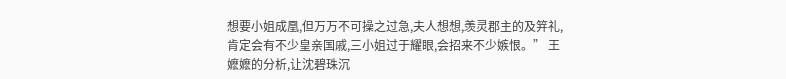想要小姐成凰,但万万不可操之过急,夫人想想,羡灵郡主的及笄礼,肯定会有不少皇亲国戚,三小姐过于耀眼,会招来不少嫉恨。” 王嬷嬷的分析,让沈碧珠沉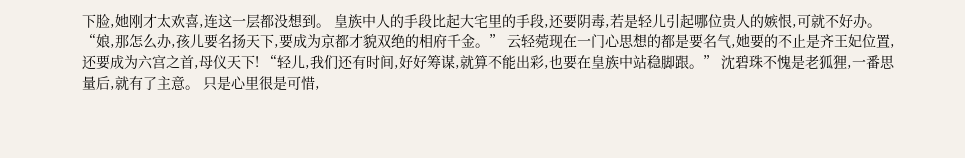下脸,她刚才太欢喜,连这一层都没想到。 皇族中人的手段比起大宅里的手段,还要阴毒,若是轻儿引起哪位贵人的嫉恨,可就不好办。 “娘,那怎么办,孩儿要名扬天下,要成为京都才貌双绝的相府千金。” 云轻菀现在一门心思想的都是要名气,她要的不止是齐王妃位置,还要成为六宫之首,母仪天下! “轻儿,我们还有时间,好好筹谋,就算不能出彩,也要在皇族中站稳脚跟。” 沈碧珠不愧是老狐狸,一番思量后,就有了主意。 只是心里很是可惜,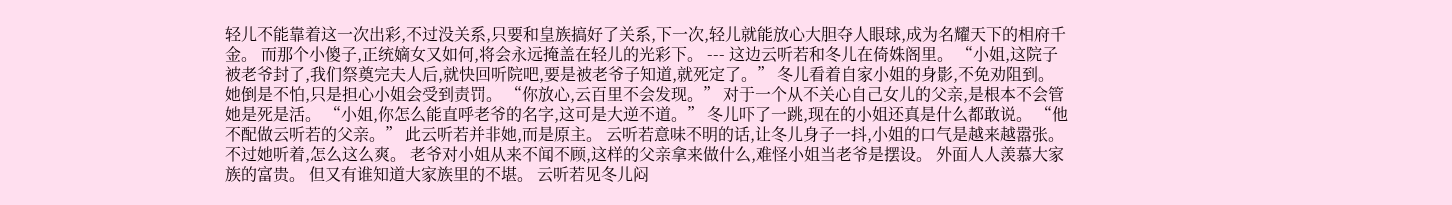轻儿不能靠着这一次出彩,不过没关系,只要和皇族搞好了关系,下一次,轻儿就能放心大胆夺人眼球,成为名耀天下的相府千金。 而那个小傻子,正统嫡女又如何,将会永远掩盖在轻儿的光彩下。 --- 这边云听若和冬儿在倚姝阁里。 “小姐,这院子被老爷封了,我们祭奠完夫人后,就快回听院吧,要是被老爷子知道,就死定了。” 冬儿看着自家小姐的身影,不免劝阻到。 她倒是不怕,只是担心小姐会受到责罚。 “你放心,云百里不会发现。” 对于一个从不关心自己女儿的父亲,是根本不会管她是死是活。 “小姐,你怎么能直呼老爷的名字,这可是大逆不道。” 冬儿吓了一跳,现在的小姐还真是什么都敢说。 “他不配做云听若的父亲。” 此云听若并非她,而是原主。 云听若意味不明的话,让冬儿身子一抖,小姐的口气是越来越嚣张。 不过她听着,怎么这么爽。 老爷对小姐从来不闻不顾,这样的父亲拿来做什么,难怪小姐当老爷是摆设。 外面人人羡慕大家族的富贵。 但又有谁知道大家族里的不堪。 云听若见冬儿闷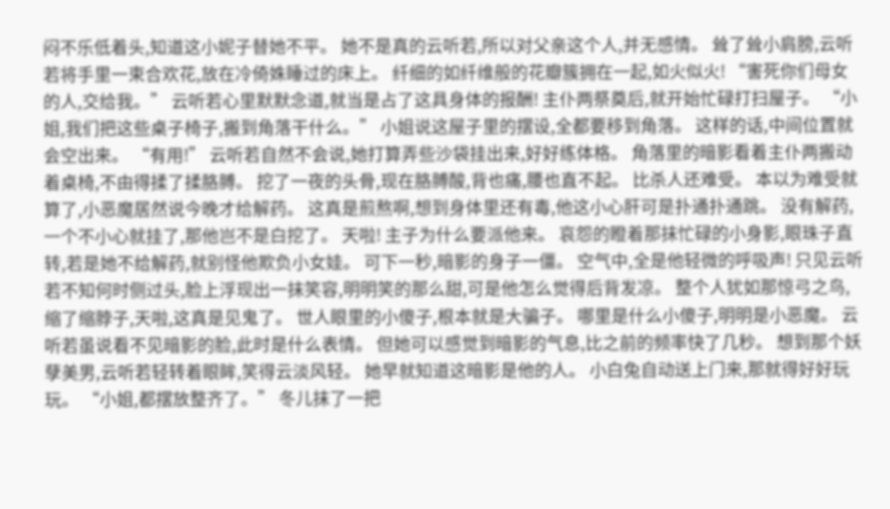闷不乐低着头,知道这小妮子替她不平。 她不是真的云听若,所以对父亲这个人,并无感情。 耸了耸小肩膀,云听若将手里一束合欢花,放在冷倚姝睡过的床上。 纤细的如纤维般的花瓣簇拥在一起,如火似火! “害死你们母女的人,交给我。” 云听若心里默默念道,就当是占了这具身体的报酬! 主仆两祭奠后,就开始忙碌打扫屋子。 “小姐,我们把这些桌子椅子,搬到角落干什么。” 小姐说这屋子里的摆设,全都要移到角落。 这样的话,中间位置就会空出来。 “有用!” 云听若自然不会说,她打算弄些沙袋挂出来,好好练体格。 角落里的暗影看着主仆两搬动着桌椅,不由得揉了揉胳膊。 挖了一夜的头骨,现在胳膊酸,背也痛,腰也直不起。 比杀人还难受。 本以为难受就算了,小恶魔居然说今晚才给解药。 这真是煎熬啊,想到身体里还有毒,他这小心肝可是扑通扑通跳。 没有解药,一个不小心就挂了,那他岂不是白挖了。 天啦! 主子为什么要派他来。 哀怨的瞪着那抹忙碌的小身影,眼珠子直转,若是她不给解药,就别怪他欺负小女娃。 可下一秒,暗影的身子一僵。 空气中,全是他轻微的呼吸声! 只见云听若不知何时侧过头,脸上浮现出一抹笑容,明明笑的那么甜,可是他怎么觉得后背发凉。 整个人犹如那惊弓之鸟,缩了缩脖子,天啦,这真是见鬼了。 世人眼里的小傻子,根本就是大骗子。 哪里是什么小傻子,明明是小恶魔。 云听若虽说看不见暗影的脸,此时是什么表情。 但她可以感觉到暗影的气息,比之前的频率快了几秒。 想到那个妖孽美男,云听若轻转着眼眸,笑得云淡风轻。 她早就知道这暗影是他的人。 小白兔自动送上门来,那就得好好玩玩。 “小姐,都摆放整齐了。” 冬儿抹了一把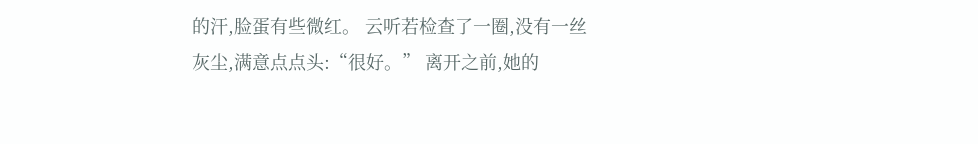的汗,脸蛋有些微红。 云听若检查了一圈,没有一丝灰尘,满意点点头:“很好。” 离开之前,她的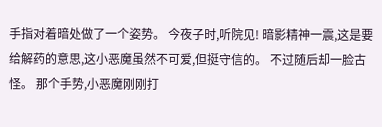手指对着暗处做了一个姿势。 今夜子时,听院见! 暗影精神一震,这是要给解药的意思,这小恶魔虽然不可爱,但挺守信的。 不过随后却一脸古怪。 那个手势,小恶魔刚刚打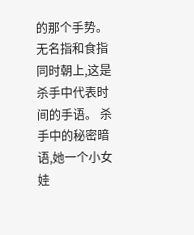的那个手势。 无名指和食指同时朝上,这是杀手中代表时间的手语。 杀手中的秘密暗语,她一个小女娃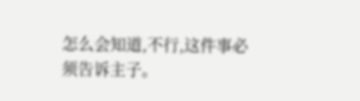怎么会知道,不行,这件事必须告诉主子。